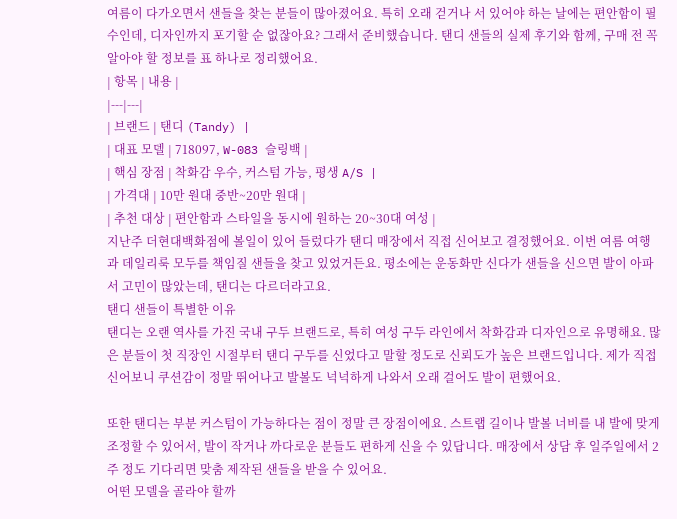여름이 다가오면서 샌들을 찾는 분들이 많아졌어요. 특히 오래 걷거나 서 있어야 하는 날에는 편안함이 필수인데, 디자인까지 포기할 순 없잖아요? 그래서 준비했습니다. 탠디 샌들의 실제 후기와 함께, 구매 전 꼭 알아야 할 정보를 표 하나로 정리했어요.
| 항목 | 내용 |
|---|---|
| 브랜드 | 탠디 (Tandy) |
| 대표 모델 | 718097, W-083 슬링백 |
| 핵심 장점 | 착화감 우수, 커스텀 가능, 평생 A/S |
| 가격대 | 10만 원대 중반~20만 원대 |
| 추천 대상 | 편안함과 스타일을 동시에 원하는 20~30대 여성 |
지난주 더현대백화점에 볼일이 있어 들렀다가 탠디 매장에서 직접 신어보고 결정했어요. 이번 여름 여행과 데일리룩 모두를 책임질 샌들을 찾고 있었거든요. 평소에는 운동화만 신다가 샌들을 신으면 발이 아파서 고민이 많았는데, 탠디는 다르더라고요.
탠디 샌들이 특별한 이유
탠디는 오랜 역사를 가진 국내 구두 브랜드로, 특히 여성 구두 라인에서 착화감과 디자인으로 유명해요. 많은 분들이 첫 직장인 시절부터 탠디 구두를 신었다고 말할 정도로 신뢰도가 높은 브랜드입니다. 제가 직접 신어보니 쿠션감이 정말 뛰어나고 발볼도 넉넉하게 나와서 오래 걸어도 발이 편했어요.

또한 탠디는 부분 커스텀이 가능하다는 점이 정말 큰 장점이에요. 스트랩 길이나 발볼 너비를 내 발에 맞게 조정할 수 있어서, 발이 작거나 까다로운 분들도 편하게 신을 수 있답니다. 매장에서 상담 후 일주일에서 2주 정도 기다리면 맞춤 제작된 샌들을 받을 수 있어요.
어떤 모델을 골라야 할까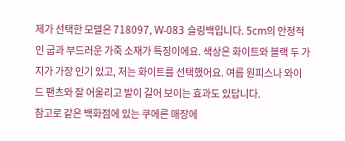제가 선택한 모델은 718097, W-083 슬링백입니다. 5cm의 안정적인 굽과 부드러운 가죽 소재가 특징이에요. 색상은 화이트와 블랙 두 가지가 가장 인기 있고, 저는 화이트를 선택했어요. 여름 원피스나 와이드 팬츠와 잘 어울리고 발이 길어 보이는 효과도 있답니다.
참고로 같은 백화점에 있는 쿠에른 매장에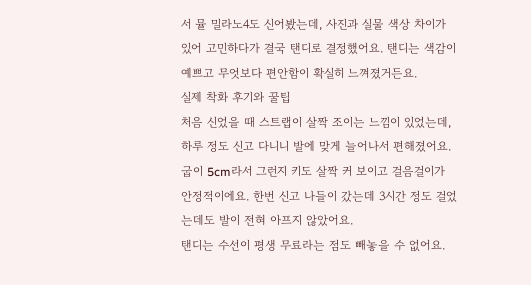서 뮬 밀라노4도 신어봤는데, 사진과 실물 색상 차이가 있어 고민하다가 결국 탠디로 결정했어요. 탠디는 색감이 예쁘고 무엇보다 편안함이 확실히 느껴졌거든요.
실제 착화 후기와 꿀팁
처음 신었을 때 스트랩이 살짝 조이는 느낌이 있었는데, 하루 정도 신고 다니니 발에 맞게 늘어나서 편해졌어요. 굽이 5cm라서 그런지 키도 살짝 커 보이고 걸음걸이가 안정적이에요. 한번 신고 나들이 갔는데 3시간 정도 걸었는데도 발이 전혀 아프지 않았어요.
탠디는 수선이 평생 무료라는 점도 빼놓을 수 없어요.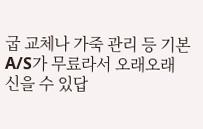굽 교체나 가죽 관리 등 기본 A/S가 무료라서 오래오래 신을 수 있답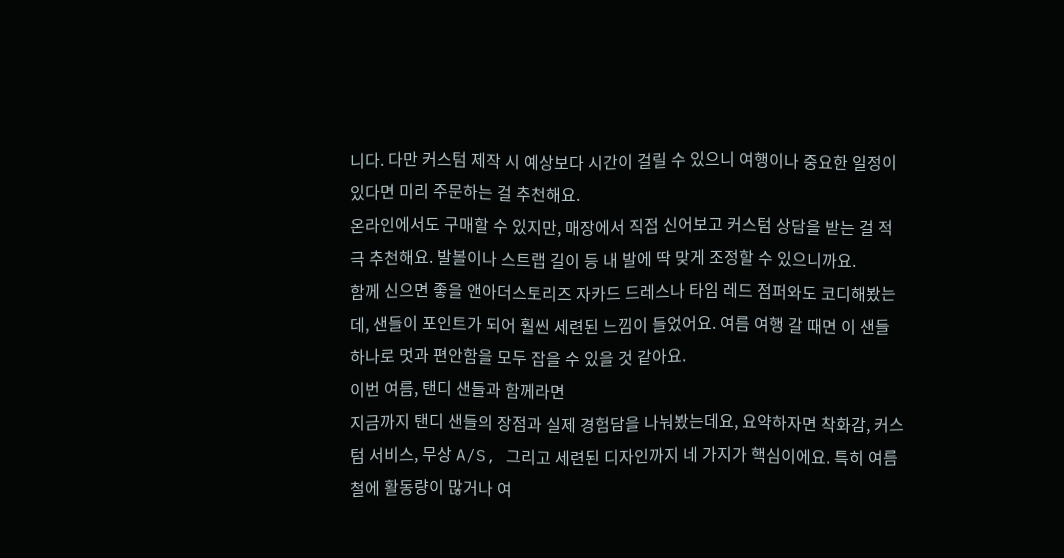니다. 다만 커스텀 제작 시 예상보다 시간이 걸릴 수 있으니 여행이나 중요한 일정이 있다면 미리 주문하는 걸 추천해요.
온라인에서도 구매할 수 있지만, 매장에서 직접 신어보고 커스텀 상담을 받는 걸 적극 추천해요. 발볼이나 스트랩 길이 등 내 발에 딱 맞게 조정할 수 있으니까요.
함께 신으면 좋을 앤아더스토리즈 자카드 드레스나 타임 레드 점퍼와도 코디해봤는데, 샌들이 포인트가 되어 훨씬 세련된 느낌이 들었어요. 여름 여행 갈 때면 이 샌들 하나로 멋과 편안함을 모두 잡을 수 있을 것 같아요.
이번 여름, 탠디 샌들과 함께라면
지금까지 탠디 샌들의 장점과 실제 경험담을 나눠봤는데요, 요약하자면 착화감, 커스텀 서비스, 무상 A/S, 그리고 세련된 디자인까지 네 가지가 핵심이에요. 특히 여름철에 활동량이 많거나 여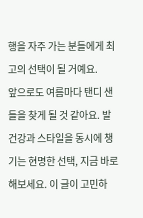행을 자주 가는 분들에게 최고의 선택이 될 거예요.
앞으로도 여름마다 탠디 샌들을 찾게 될 것 같아요. 발 건강과 스타일을 동시에 챙기는 현명한 선택, 지금 바로 해보세요. 이 글이 고민하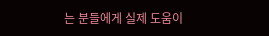는 분들에게 실제 도움이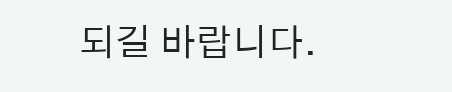되길 바랍니다.